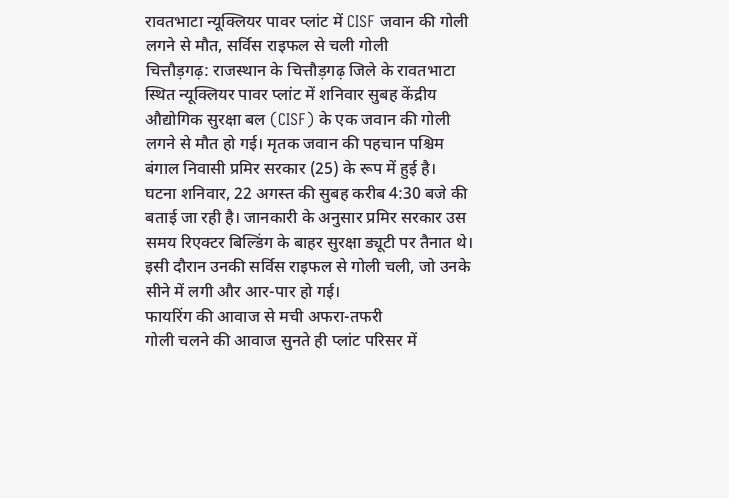रावतभाटा न्यूक्लियर पावर प्लांट में CISF जवान की गोली लगने से मौत, सर्विस राइफल से चली गोली
चित्तौड़गढ़: राजस्थान के चित्तौड़गढ़ जिले के रावतभाटा स्थित न्यूक्लियर पावर प्लांट में शनिवार सुबह केंद्रीय औद्योगिक सुरक्षा बल (CISF) के एक जवान की गोली लगने से मौत हो गई। मृतक जवान की पहचान पश्चिम बंगाल निवासी प्रमिर सरकार (25) के रूप में हुई है।
घटना शनिवार, 22 अगस्त की सुबह करीब 4:30 बजे की बताई जा रही है। जानकारी के अनुसार प्रमिर सरकार उस समय रिएक्टर बिल्डिंग के बाहर सुरक्षा ड्यूटी पर तैनात थे। इसी दौरान उनकी सर्विस राइफल से गोली चली, जो उनके सीने में लगी और आर-पार हो गई।
फायरिंग की आवाज से मची अफरा-तफरी
गोली चलने की आवाज सुनते ही प्लांट परिसर में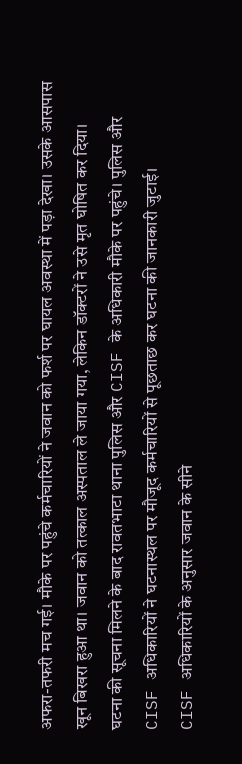अफरा-तफरी मच गई। मौके पर पहुंचे कर्मचारियों ने जवान को फर्श पर घायल अवस्था में पड़ा देखा। उसके आसपास खून बिखरा हुआ था। जवान को तत्काल अस्पताल ले जाया गया, लेकिन डॉक्टरों ने उसे मृत घोषित कर दिया।
घटना की सूचना मिलने के बाद रावतभाटा थाना पुलिस और CISF के अधिकारी मौके पर पहुंचे। पुलिस और CISF अधिकारियों ने घटनास्थल पर मौजूद कर्मचारियों से पूछताछ कर घटना की जानकारी जुटाई।
CISF अधिकारियों के अनुसार जवान के सीने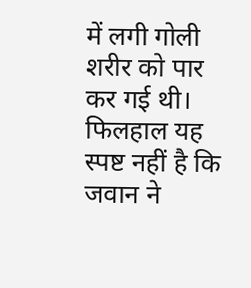में लगी गोली शरीर को पार कर गई थी। फिलहाल यह स्पष्ट नहीं है कि जवान ने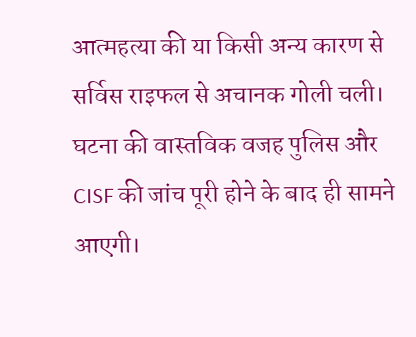आत्महत्या की या किसी अन्य कारण से सर्विस राइफल से अचानक गोली चली। घटना की वास्तविक वजह पुलिस और CISF की जांच पूरी होने के बाद ही सामने आएगी।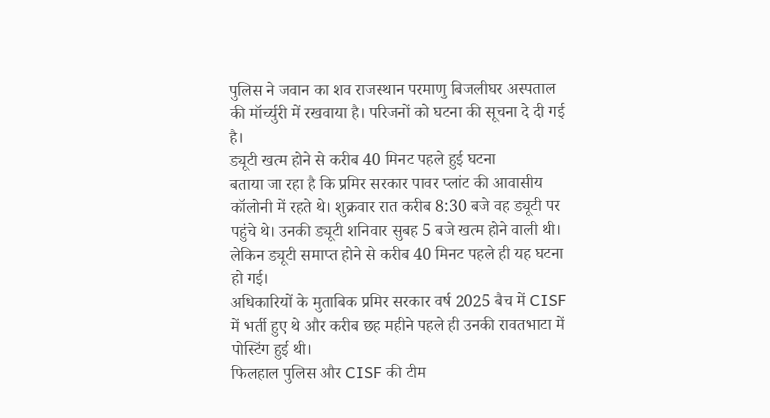पुलिस ने जवान का शव राजस्थान परमाणु बिजलीघर अस्पताल की मॉर्च्युरी में रखवाया है। परिजनों को घटना की सूचना दे दी गई है।
ड्यूटी खत्म होने से करीब 40 मिनट पहले हुई घटना
बताया जा रहा है कि प्रमिर सरकार पावर प्लांट की आवासीय कॉलोनी में रहते थे। शुक्रवार रात करीब 8:30 बजे वह ड्यूटी पर पहुंचे थे। उनकी ड्यूटी शनिवार सुबह 5 बजे खत्म होने वाली थी। लेकिन ड्यूटी समाप्त होने से करीब 40 मिनट पहले ही यह घटना हो गई।
अधिकारियों के मुताबिक प्रमिर सरकार वर्ष 2025 बैच में CISF में भर्ती हुए थे और करीब छह महीने पहले ही उनकी रावतभाटा में पोस्टिंग हुई थी।
फिलहाल पुलिस और CISF की टीम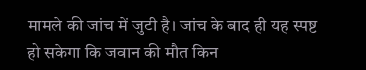मामले की जांच में जुटी है। जांच के बाद ही यह स्पष्ट हो सकेगा कि जवान की मौत किन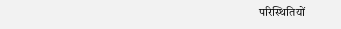परिस्थितियों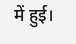में हुई।